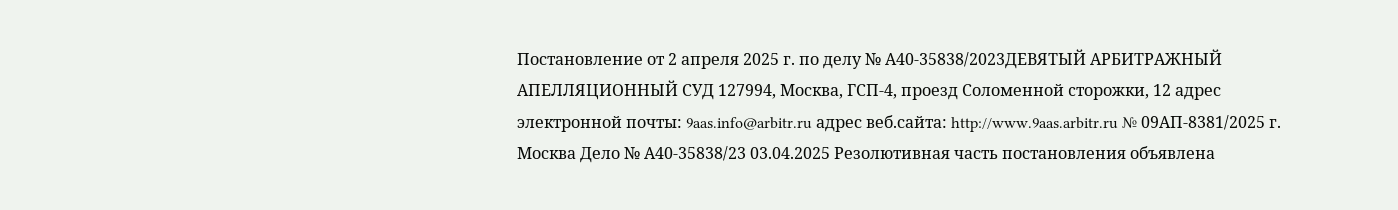Постановление от 2 апреля 2025 г. по делу № А40-35838/2023ДЕВЯТЫЙ АРБИТРАЖНЫЙ АПЕЛЛЯЦИОННЫЙ СУД 127994, Москва, ГСП-4, проезд Соломенной cторожки, 12 адрес электронной почты: 9aas.info@arbitr.ru адрес веб.сайта: http://www.9aas.arbitr.ru № 09АП-8381/2025 г. Москва Дело № А40-35838/23 03.04.2025 Резолютивная часть постановления объявлена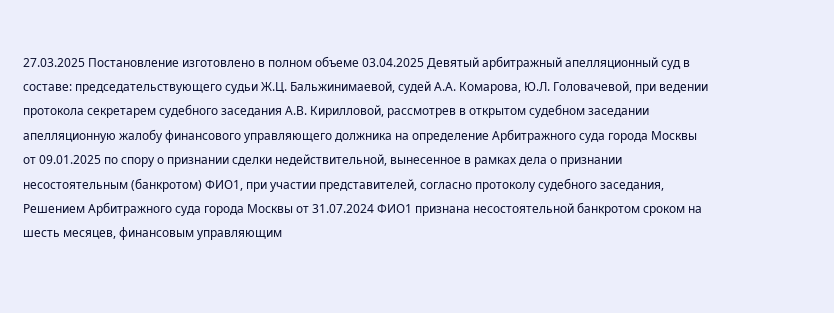27.03.2025 Постановление изготовлено в полном объеме 03.04.2025 Девятый арбитражный апелляционный суд в составе: председательствующего судьи Ж.Ц. Бальжинимаевой, судей А.А. Комарова, Ю.Л. Головачевой, при ведении протокола секретарем судебного заседания А.В. Кирилловой, рассмотрев в открытом судебном заседании апелляционную жалобу финансового управляющего должника на определение Арбитражного суда города Москвы от 09.01.2025 по спору о признании сделки недействительной, вынесенное в рамках дела о признании несостоятельным (банкротом) ФИО1, при участии представителей, согласно протоколу судебного заседания, Решением Арбитражного суда города Москвы от 31.07.2024 ФИО1 признана несостоятельной банкротом сроком на шесть месяцев, финансовым управляющим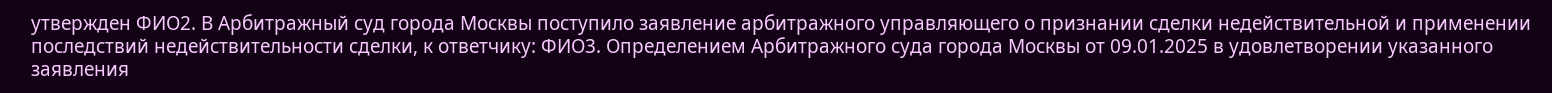утвержден ФИО2. В Арбитражный суд города Москвы поступило заявление арбитражного управляющего о признании сделки недействительной и применении последствий недействительности сделки, к ответчику: ФИО3. Определением Арбитражного суда города Москвы от 09.01.2025 в удовлетворении указанного заявления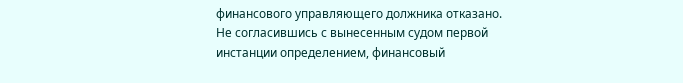финансового управляющего должника отказано. Не согласившись с вынесенным судом первой инстанции определением, финансовый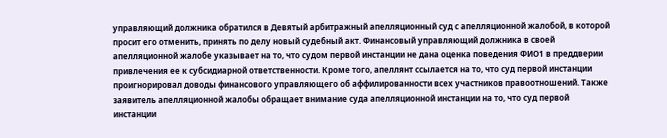управляющий должника обратился в Девятый арбитражный апелляционный суд с апелляционной жалобой, в которой просит его отменить, принять по делу новый судебный акт. Финансовый управляющий должника в своей апелляционной жалобе указывает на то, что судом первой инстанции не дана оценка поведения ФИО1 в преддверии привлечения ее к субсидиарной ответственности. Кроме того, апеллянт ссылается на то, что суд первой инстанции проигнорировал доводы финансового управляющего об аффилированности всех участников правоотношений. Также заявитель апелляционной жалобы обращает внимание суда апелляционной инстанции на то, что суд первой инстанции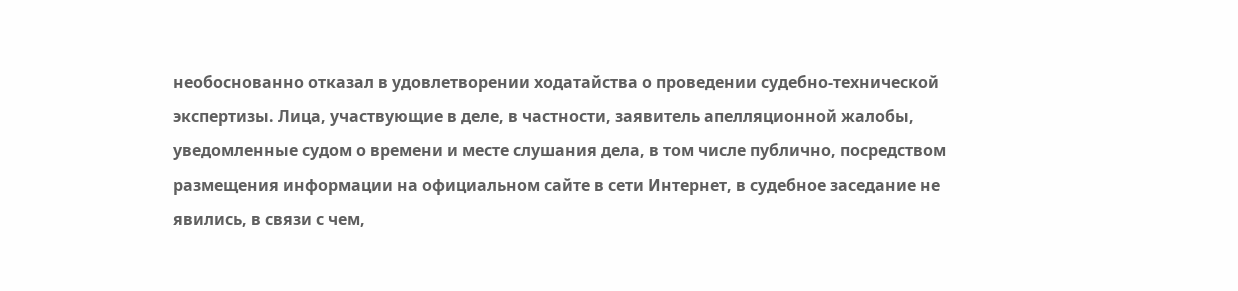необоснованно отказал в удовлетворении ходатайства о проведении судебно-технической экспертизы. Лица, участвующие в деле, в частности, заявитель апелляционной жалобы, уведомленные судом о времени и месте слушания дела, в том числе публично, посредством размещения информации на официальном сайте в сети Интернет, в судебное заседание не явились, в связи с чем,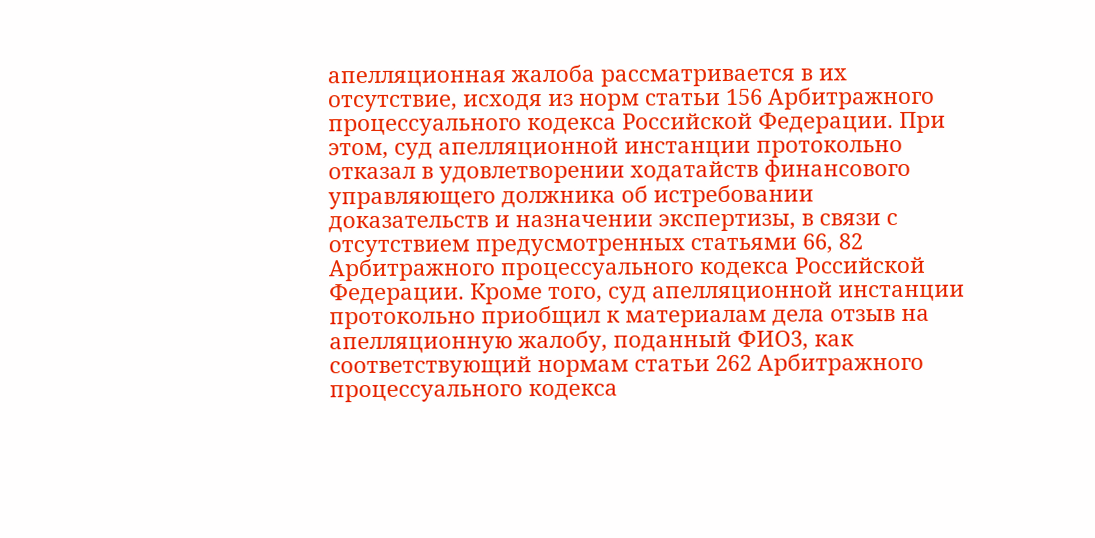апелляционная жалоба рассматривается в их отсутствие, исходя из норм статьи 156 Арбитражного процессуального кодекса Российской Федерации. При этом, суд апелляционной инстанции протокольно отказал в удовлетворении ходатайств финансового управляющего должника об истребовании доказательств и назначении экспертизы, в связи с отсутствием предусмотренных статьями 66, 82 Арбитражного процессуального кодекса Российской Федерации. Кроме того, суд апелляционной инстанции протокольно приобщил к материалам дела отзыв на апелляционную жалобу, поданный ФИО3, как соответствующий нормам статьи 262 Арбитражного процессуального кодекса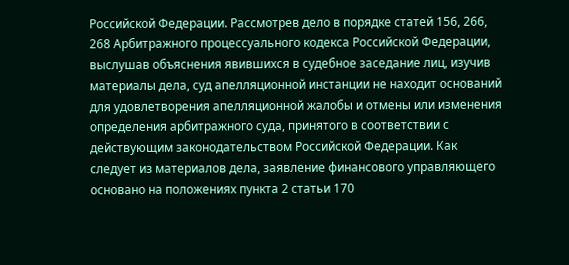Российской Федерации. Рассмотрев дело в порядке статей 156, 266, 268 Арбитражного процессуального кодекса Российской Федерации, выслушав объяснения явившихся в судебное заседание лиц, изучив материалы дела, суд апелляционной инстанции не находит оснований для удовлетворения апелляционной жалобы и отмены или изменения определения арбитражного суда, принятого в соответствии с действующим законодательством Российской Федерации. Как следует из материалов дела, заявление финансового управляющего основано на положениях пункта 2 статьи 170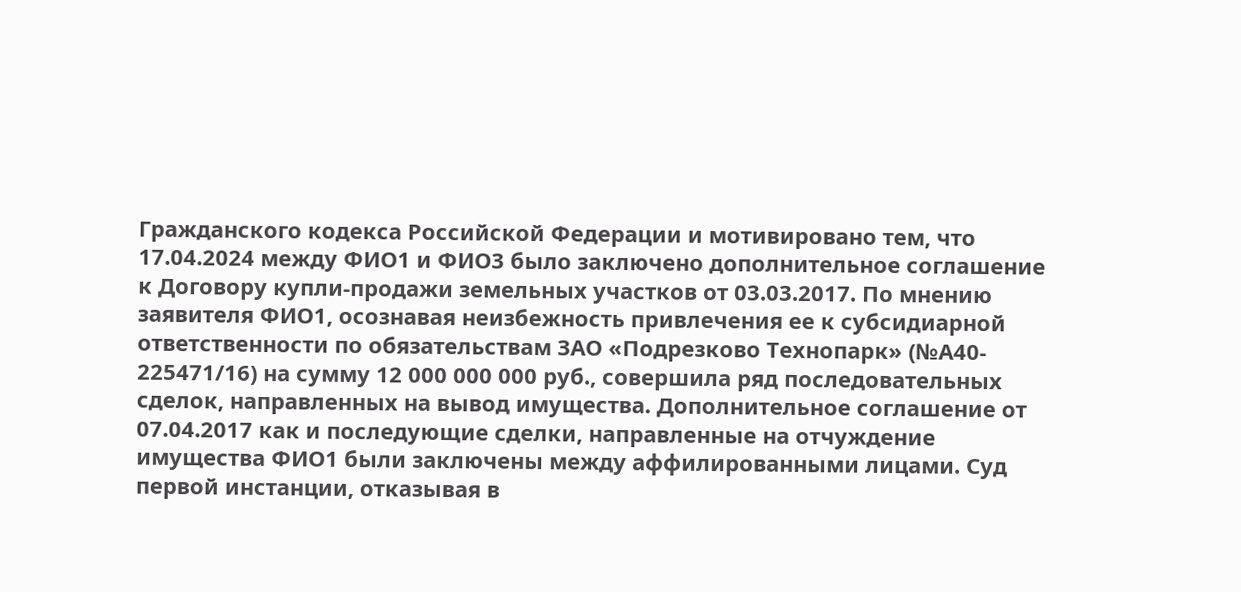Гражданского кодекса Российской Федерации и мотивировано тем, что 17.04.2024 между ФИО1 и ФИО3 было заключено дополнительное соглашение к Договору купли-продажи земельных участков от 03.03.2017. По мнению заявителя ФИО1, осознавая неизбежность привлечения ее к субсидиарной ответственности по обязательствам ЗАО «Подрезково Технопарк» (№А40- 225471/16) на сумму 12 000 000 000 руб., совершила ряд последовательных сделок, направленных на вывод имущества. Дополнительное соглашение от 07.04.2017 как и последующие сделки, направленные на отчуждение имущества ФИО1 были заключены между аффилированными лицами. Суд первой инстанции, отказывая в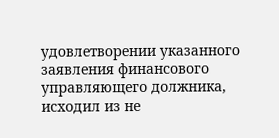удовлетворении указанного заявления финансового управляющего должника, исходил из не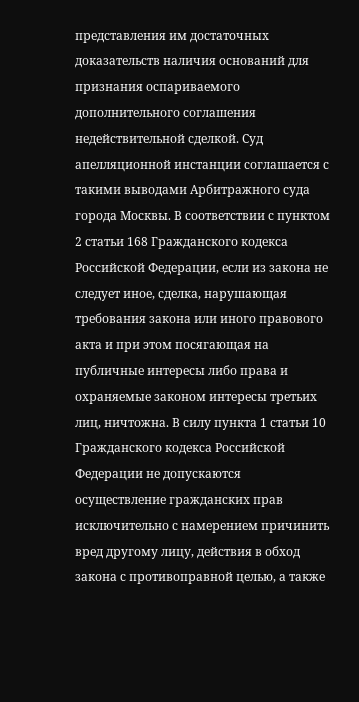представления им достаточных доказательств наличия оснований для признания оспариваемого дополнительного соглашения недействительной сделкой. Суд апелляционной инстанции соглашается с такими выводами Арбитражного суда города Москвы. В соответствии с пунктом 2 статьи 168 Гражданского кодекса Российской Федерации, если из закона не следует иное, сделка, нарушающая требования закона или иного правового акта и при этом посягающая на публичные интересы либо права и охраняемые законом интересы третьих лиц, ничтожна. В силу пункта 1 статьи 10 Гражданского кодекса Российской Федерации не допускаются осуществление гражданских прав исключительно с намерением причинить вред другому лицу, действия в обход закона с противоправной целью, а также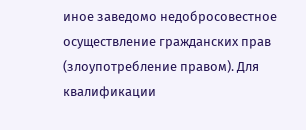иное заведомо недобросовестное осуществление гражданских прав (злоупотребление правом). Для квалификации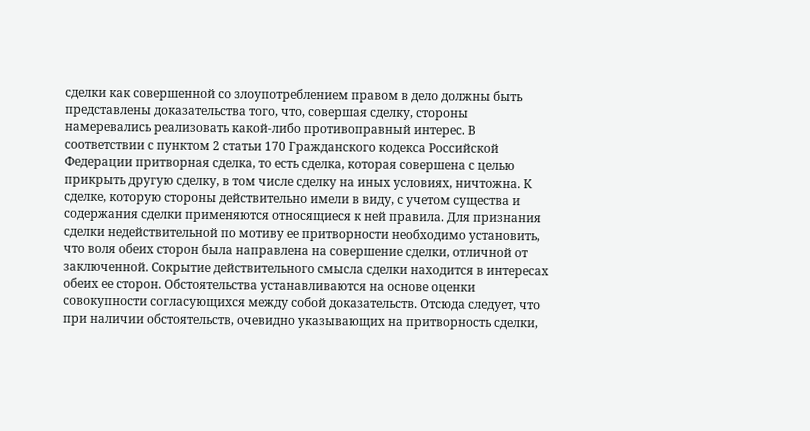сделки как совершенной со злоупотреблением правом в дело должны быть представлены доказательства того, что, совершая сделку, стороны намеревались реализовать какой-либо противоправный интерес. В соответствии с пунктом 2 статьи 170 Гражданского кодекса Российской Федерации притворная сделка, то есть сделка, которая совершена с целью прикрыть другую сделку, в том числе сделку на иных условиях, ничтожна. К сделке, которую стороны действительно имели в виду, с учетом существа и содержания сделки применяются относящиеся к ней правила. Для признания сделки недействительной по мотиву ее притворности необходимо установить, что воля обеих сторон была направлена на совершение сделки, отличной от заключенной. Сокрытие действительного смысла сделки находится в интересах обеих ее сторон. Обстоятельства устанавливаются на основе оценки совокупности согласующихся между собой доказательств. Отсюда следует, что при наличии обстоятельств, очевидно указывающих на притворность сделки,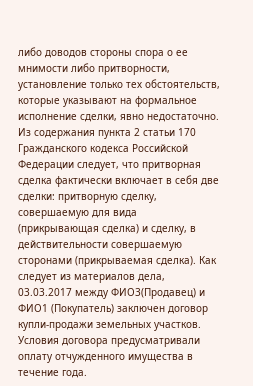либо доводов стороны спора о ее мнимости либо притворности, установление только тех обстоятельств, которые указывают на формальное исполнение сделки, явно недостаточно. Из содержания пункта 2 статьи 170 Гражданского кодекса Российской Федерации следует, что притворная сделка фактически включает в себя две сделки: притворную сделку, совершаемую для вида (прикрывающая сделка) и сделку, в действительности совершаемую сторонами (прикрываемая сделка). Как следует из материалов дела, 03.03.2017 между ФИО3(Продавец) и ФИО1 (Покупатель) заключен договор купли-продажи земельных участков. Условия договора предусматривали оплату отчужденного имущества в течение года.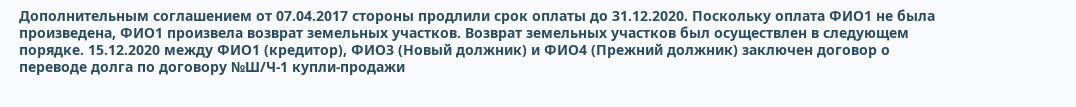Дополнительным соглашением от 07.04.2017 стороны продлили срок оплаты до 31.12.2020. Поскольку оплата ФИО1 не была произведена, ФИО1 произвела возврат земельных участков. Возврат земельных участков был осуществлен в следующем порядке. 15.12.2020 между ФИО1 (кредитор), ФИО3 (Новый должник) и ФИО4 (Прежний должник) заключен договор о переводе долга по договору №Ш/Ч-1 купли-продажи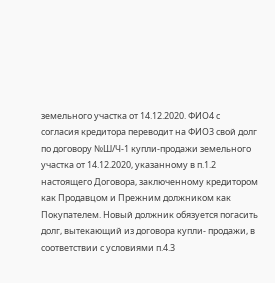земельного участка от 14.12.2020. ФИО4 с согласия кредитора переводит на ФИО3 свой долг по договору №Ш/Ч-1 купли-продажи земельного участка от 14.12.2020, указанному в п.1.2 настоящего Договора, заключенному кредитором как Продавцом и Прежним должником как Покупателем. Новый должник обязуется погасить долг, вытекающий из договора купли- продажи, в соответствии с условиями п.4.3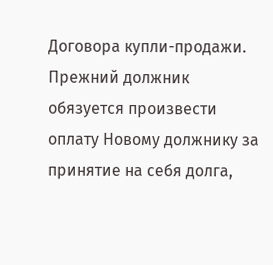Договора купли-продажи. Прежний должник обязуется произвести оплату Новому должнику за принятие на себя долга,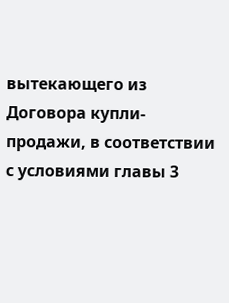вытекающего из Договора купли-продажи, в соответствии с условиями главы 3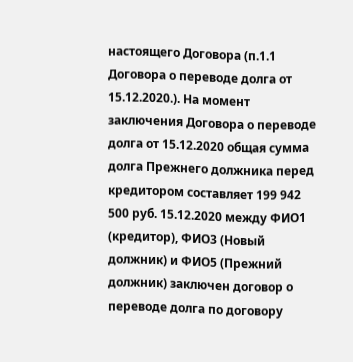настоящего Договора (п.1.1 Договора о переводе долга от 15.12.2020.). На момент заключения Договора о переводе долга от 15.12.2020 общая сумма долга Прежнего должника перед кредитором составляет 199 942 500 руб. 15.12.2020 между ФИО1 (кредитор), ФИО3 (Новый должник) и ФИО5 (Прежний должник) заключен договор о переводе долга по договору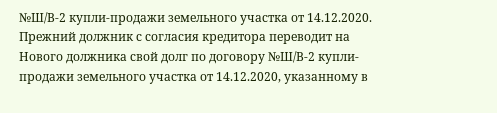№Ш/В-2 купли-продажи земельного участка от 14.12.2020. Прежний должник с согласия кредитора переводит на Нового должника свой долг по договору №Ш/В-2 купли-продажи земельного участка от 14.12.2020, указанному в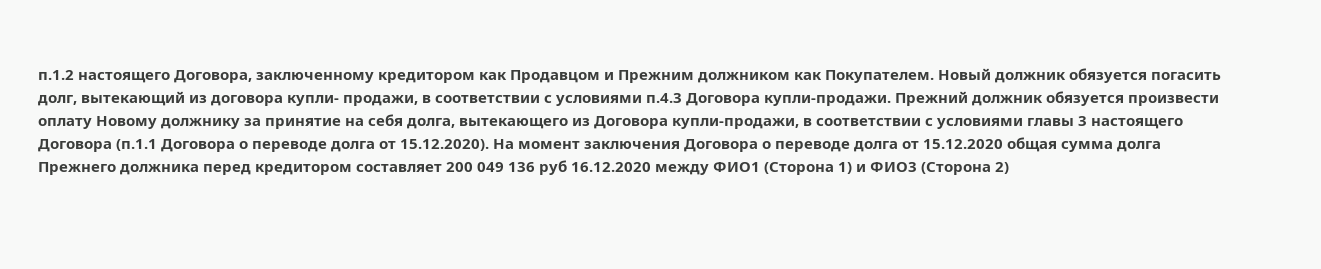п.1.2 настоящего Договора, заключенному кредитором как Продавцом и Прежним должником как Покупателем. Новый должник обязуется погасить долг, вытекающий из договора купли- продажи, в соответствии с условиями п.4.3 Договора купли-продажи. Прежний должник обязуется произвести оплату Новому должнику за принятие на себя долга, вытекающего из Договора купли-продажи, в соответствии с условиями главы 3 настоящего Договора (п.1.1 Договора о переводе долга от 15.12.2020). На момент заключения Договора о переводе долга от 15.12.2020 общая сумма долга Прежнего должника перед кредитором составляет 200 049 136 руб 16.12.2020 между ФИО1 (Сторона 1) и ФИО3 (Сторона 2)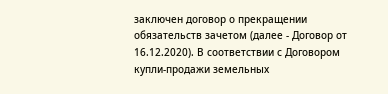заключен договор о прекращении обязательств зачетом (далее - Договор от 16.12.2020). В соответствии с Договором купли-продажи земельных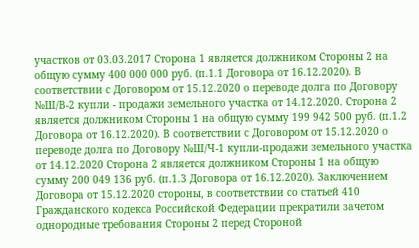участков от 03.03.2017 Сторона 1 является должником Стороны 2 на общую сумму 400 000 000 руб. (п.1.1 Договора от 16.12.2020). В соответствии с Договором от 15.12.2020 о переводе долга по Договору №Ш/В-2 купли - продажи земельного участка от 14.12.2020. Сторона 2 является должником Стороны 1 на общую сумму 199 942 500 руб. (п.1.2 Договора от 16.12.2020). В соответствии с Договором от 15.12.2020 о переводе долга по Договору №Ш/Ч-1 купли-продажи земельного участка от 14.12.2020 Сторона 2 является должником Стороны 1 на общую сумму 200 049 136 руб. (п.1.3 Договора от 16.12.2020). Заключением Договора от 15.12.2020 стороны, в соответствии со статьей 410 Гражданского кодекса Российской Федерации прекратили зачетом однородные требования Стороны 2 перед Стороной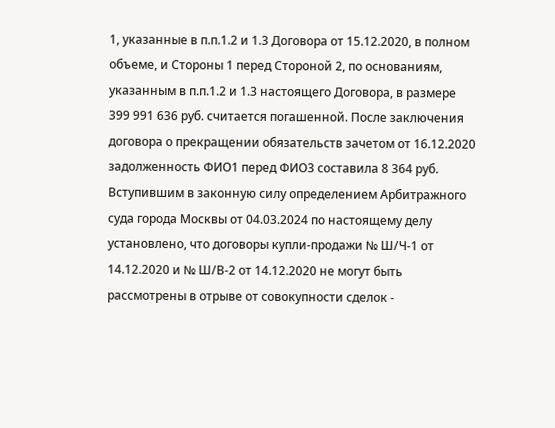1, указанные в п.п.1.2 и 1.3 Договора от 15.12.2020, в полном объеме, и Стороны 1 перед Стороной 2, по основаниям, указанным в п.п.1.2 и 1.3 настоящего Договора, в размере 399 991 636 руб. считается погашенной. После заключения договора о прекращении обязательств зачетом от 16.12.2020 задолженность ФИО1 перед ФИО3 составила 8 364 руб. Вступившим в законную силу определением Арбитражного суда города Москвы от 04.03.2024 по настоящему делу установлено, что договоры купли-продажи № Ш/Ч-1 от 14.12.2020 и № Ш/В-2 от 14.12.2020 не могут быть рассмотрены в отрыве от совокупности сделок -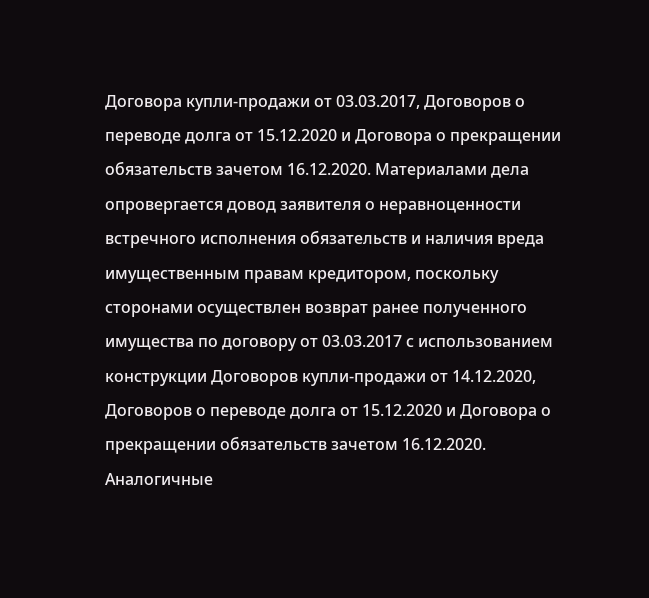Договора купли-продажи от 03.03.2017, Договоров о переводе долга от 15.12.2020 и Договора о прекращении обязательств зачетом 16.12.2020. Материалами дела опровергается довод заявителя о неравноценности встречного исполнения обязательств и наличия вреда имущественным правам кредитором, поскольку сторонами осуществлен возврат ранее полученного имущества по договору от 03.03.2017 с использованием конструкции Договоров купли-продажи от 14.12.2020, Договоров о переводе долга от 15.12.2020 и Договора о прекращении обязательств зачетом 16.12.2020. Аналогичные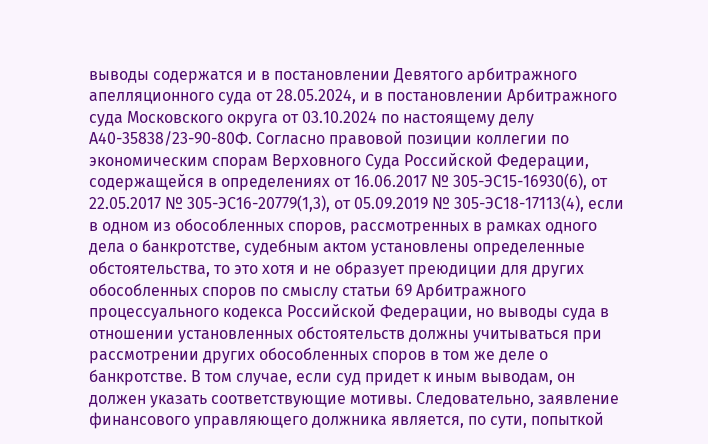выводы содержатся и в постановлении Девятого арбитражного апелляционного суда от 28.05.2024, и в постановлении Арбитражного суда Московского округа от 03.10.2024 по настоящему делу А40-35838/23-90-80Ф. Согласно правовой позиции коллегии по экономическим спорам Верховного Суда Российской Федерации, содержащейся в определениях от 16.06.2017 № 305-ЭС15-16930(6), от 22.05.2017 № 305-ЭС16-20779(1,3), от 05.09.2019 № 305-ЭС18-17113(4), если в одном из обособленных споров, рассмотренных в рамках одного дела о банкротстве, судебным актом установлены определенные обстоятельства, то это хотя и не образует преюдиции для других обособленных споров по смыслу статьи 69 Арбитражного процессуального кодекса Российской Федерации, но выводы суда в отношении установленных обстоятельств должны учитываться при рассмотрении других обособленных споров в том же деле о банкротстве. В том случае, если суд придет к иным выводам, он должен указать соответствующие мотивы. Следовательно, заявление финансового управляющего должника является, по сути, попыткой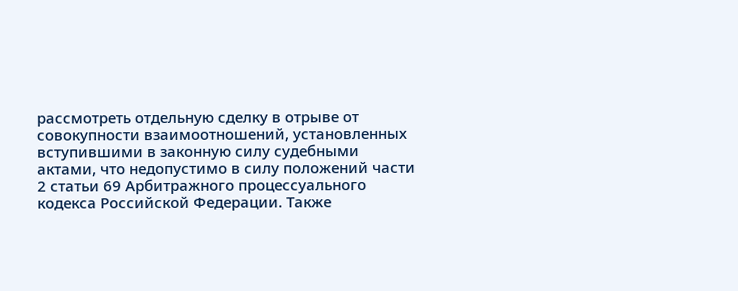рассмотреть отдельную сделку в отрыве от совокупности взаимоотношений, установленных вступившими в законную силу судебными актами, что недопустимо в силу положений части 2 статьи 69 Арбитражного процессуального кодекса Российской Федерации. Также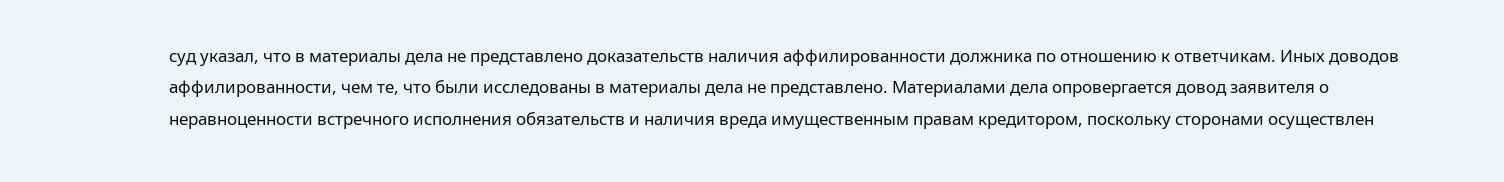суд указал, что в материалы дела не представлено доказательств наличия аффилированности должника по отношению к ответчикам. Иных доводов аффилированности, чем те, что были исследованы в материалы дела не представлено. Материалами дела опровергается довод заявителя о неравноценности встречного исполнения обязательств и наличия вреда имущественным правам кредитором, поскольку сторонами осуществлен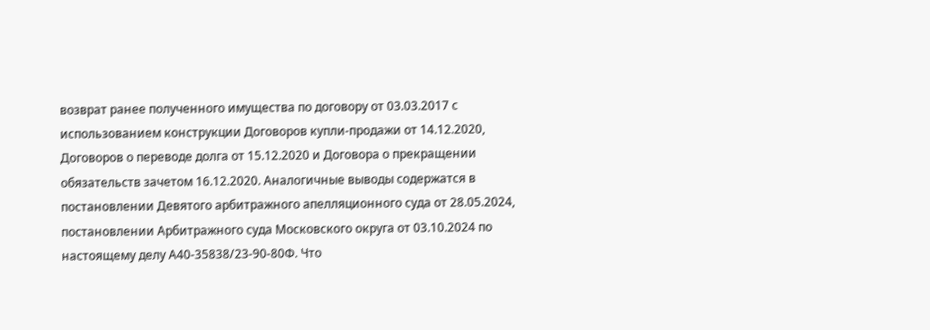возврат ранее полученного имущества по договору от 03.03.2017 с использованием конструкции Договоров купли-продажи от 14.12.2020, Договоров о переводе долга от 15.12.2020 и Договора о прекращении обязательств зачетом 16.12.2020. Аналогичные выводы содержатся в постановлении Девятого арбитражного апелляционного суда от 28.05.2024, постановлении Арбитражного суда Московского округа от 03.10.2024 по настоящему делу А40-35838/23-90-80Ф. Что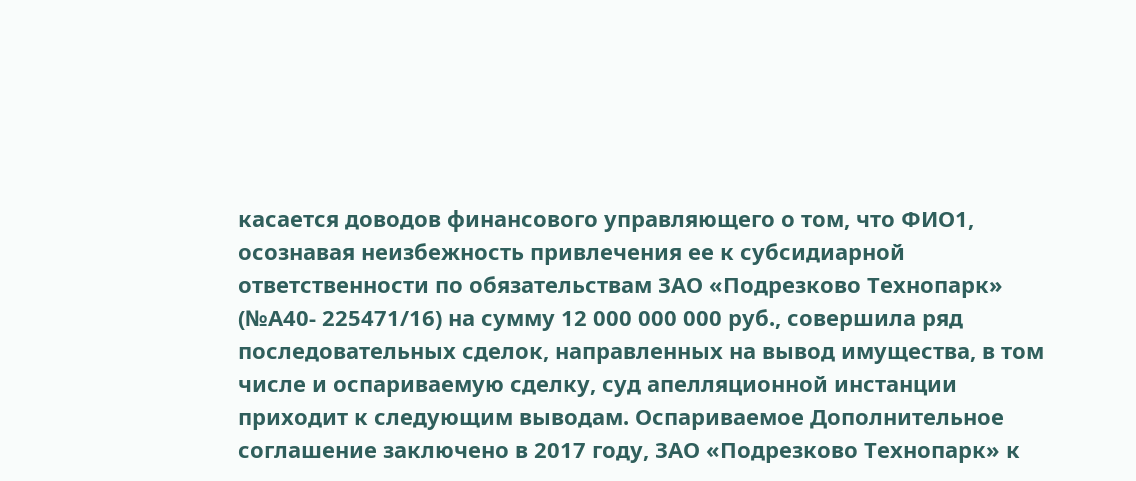касается доводов финансового управляющего о том, что ФИО1, осознавая неизбежность привлечения ее к субсидиарной ответственности по обязательствам ЗАО «Подрезково Технопарк» (№А40- 225471/16) на сумму 12 000 000 000 руб., совершила ряд последовательных сделок, направленных на вывод имущества, в том числе и оспариваемую сделку, суд апелляционной инстанции приходит к следующим выводам. Оспариваемое Дополнительное соглашение заключено в 2017 году, ЗАО «Подрезково Технопарк» к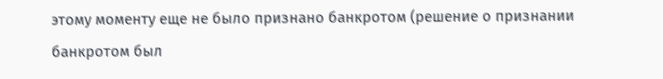этому моменту еще не было признано банкротом (решение о признании банкротом был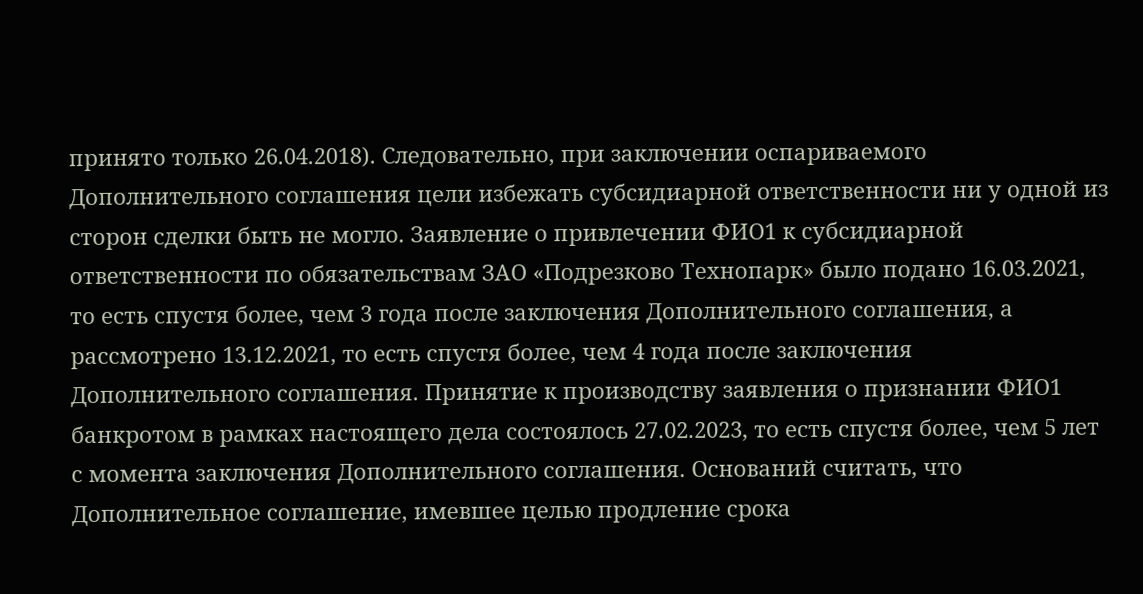принято только 26.04.2018). Следовательно, при заключении оспариваемого Дополнительного соглашения цели избежать субсидиарной ответственности ни у одной из сторон сделки быть не могло. Заявление о привлечении ФИО1 к субсидиарной ответственности по обязательствам ЗАО «Подрезково Технопарк» было подано 16.03.2021, то есть спустя более, чем 3 года после заключения Дополнительного соглашения, а рассмотрено 13.12.2021, то есть спустя более, чем 4 года после заключения Дополнительного соглашения. Принятие к производству заявления о признании ФИО1 банкротом в рамках настоящего дела состоялось 27.02.2023, то есть спустя более, чем 5 лет с момента заключения Дополнительного соглашения. Оснований считать, что Дополнительное соглашение, имевшее целью продление срока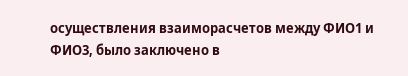осуществления взаиморасчетов между ФИО1 и ФИО3, было заключено в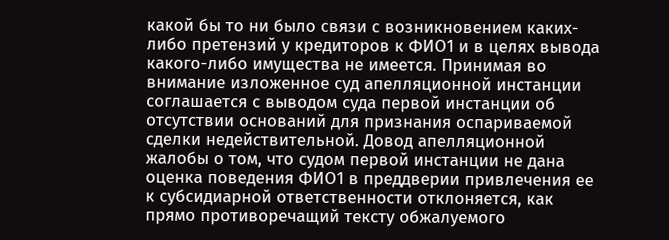какой бы то ни было связи с возникновением каких-либо претензий у кредиторов к ФИО1 и в целях вывода какого-либо имущества не имеется. Принимая во внимание изложенное суд апелляционной инстанции соглашается с выводом суда первой инстанции об отсутствии оснований для признания оспариваемой сделки недействительной. Довод апелляционной жалобы о том, что судом первой инстанции не дана оценка поведения ФИО1 в преддверии привлечения ее к субсидиарной ответственности отклоняется, как прямо противоречащий тексту обжалуемого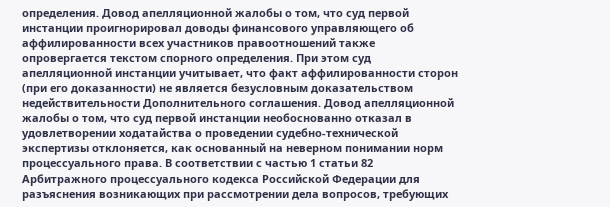определения. Довод апелляционной жалобы о том, что суд первой инстанции проигнорировал доводы финансового управляющего об аффилированности всех участников правоотношений также опровергается текстом спорного определения. При этом суд апелляционной инстанции учитывает, что факт аффилированности сторон (при его доказанности) не является безусловным доказательством недействительности Дополнительного соглашения. Довод апелляционной жалобы о том, что суд первой инстанции необоснованно отказал в удовлетворении ходатайства о проведении судебно-технической экспертизы отклоняется, как основанный на неверном понимании норм процессуального права. В соответствии с частью 1 статьи 82 Арбитражного процессуального кодекса Российской Федерации для разъяснения возникающих при рассмотрении дела вопросов, требующих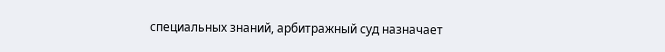специальных знаний, арбитражный суд назначает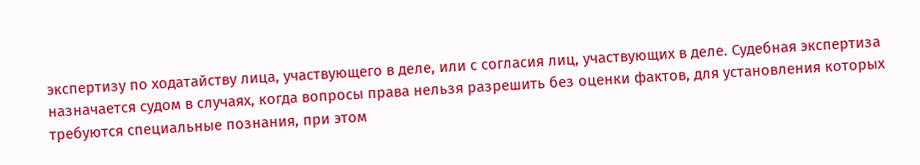экспертизу по ходатайству лица, участвующего в деле, или с согласия лиц, участвующих в деле. Судебная экспертиза назначается судом в случаях, когда вопросы права нельзя разрешить без оценки фактов, для установления которых требуются специальные познания, при этом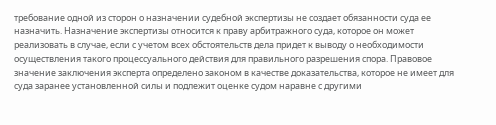требование одной из сторон о назначении судебной экспертизы не создает обязанности суда ее назначить. Назначение экспертизы относится к праву арбитражного суда, которое он может реализовать в случае, если с учетом всех обстоятельств дела придет к выводу о необходимости осуществления такого процессуального действия для правильного разрешения спора. Правовое значение заключения эксперта определено законом в качестве доказательства, которое не имеет для суда заранее установленной силы и подлежит оценке судом наравне с другими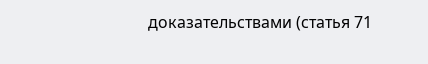доказательствами (статья 71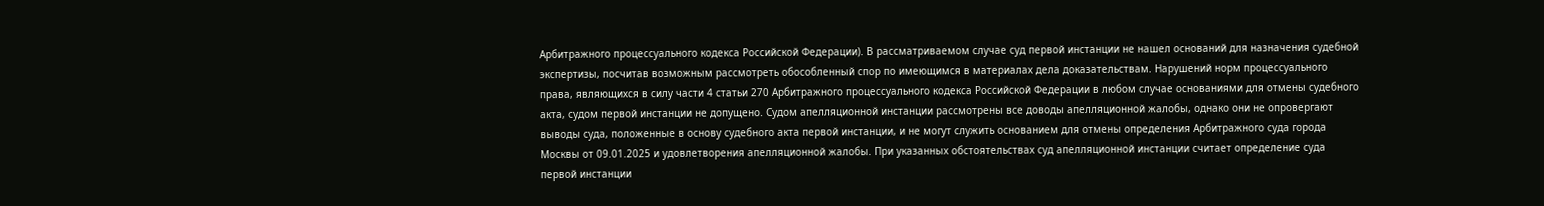Арбитражного процессуального кодекса Российской Федерации). В рассматриваемом случае суд первой инстанции не нашел оснований для назначения судебной экспертизы, посчитав возможным рассмотреть обособленный спор по имеющимся в материалах дела доказательствам. Нарушений норм процессуального права, являющихся в силу части 4 статьи 270 Арбитражного процессуального кодекса Российской Федерации в любом случае основаниями для отмены судебного акта, судом первой инстанции не допущено. Судом апелляционной инстанции рассмотрены все доводы апелляционной жалобы, однако они не опровергают выводы суда, положенные в основу судебного акта первой инстанции, и не могут служить основанием для отмены определения Арбитражного суда города Москвы от 09.01.2025 и удовлетворения апелляционной жалобы. При указанных обстоятельствах суд апелляционной инстанции считает определение суда первой инстанции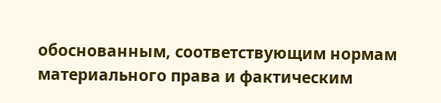обоснованным, соответствующим нормам материального права и фактическим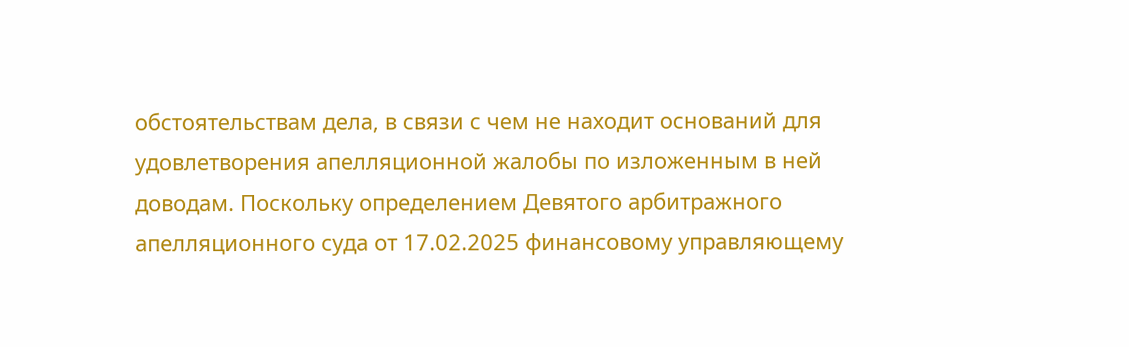обстоятельствам дела, в связи с чем не находит оснований для удовлетворения апелляционной жалобы по изложенным в ней доводам. Поскольку определением Девятого арбитражного апелляционного суда от 17.02.2025 финансовому управляющему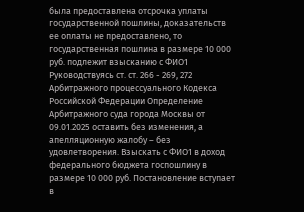была предоставлена отсрочка уплаты государственной пошлины, доказательств ее оплаты не предоставлено, то государственная пошлина в размере 10 000 руб. подлежит взысканию с ФИО1 Руководствуясь ст. ст. 266 - 269, 272 Арбитражного процессуального Кодекса Российской Федерации Определение Арбитражного суда города Москвы от 09.01.2025 оставить без изменения, а апелляционную жалобу – без удовлетворения. Взыскать с ФИО1 в доход федерального бюджета госпошлину в размере 10 000 руб. Постановление вступает в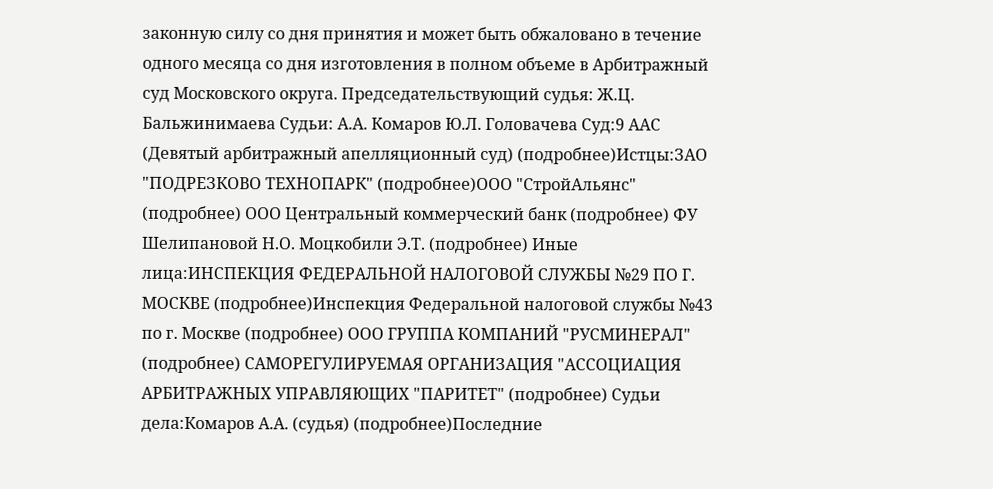законную силу со дня принятия и может быть обжаловано в течение одного месяца со дня изготовления в полном объеме в Арбитражный суд Московского округа. Председательствующий судья: Ж.Ц. Бальжинимаева Судьи: А.А. Комаров Ю.Л. Головачева Суд:9 ААС (Девятый арбитражный апелляционный суд) (подробнее)Истцы:ЗАО "ПОДРЕЗКОВО ТЕХНОПАРК" (подробнее)ООО "СтройАльянс" (подробнее) ООО Центральный коммерческий банк (подробнее) ФУ Шелипановой Н.О. Моцкобили Э.Т. (подробнее) Иные лица:ИНСПЕКЦИЯ ФЕДЕРАЛЬНОЙ НАЛОГОВОЙ СЛУЖБЫ №29 ПО Г. МОСКВЕ (подробнее)Инспекция Федеральной налоговой службы №43 по г. Москве (подробнее) ООО ГРУППА КОМПАНИЙ "РУСМИНЕРАЛ" (подробнее) САМОРЕГУЛИРУЕМАЯ ОРГАНИЗАЦИЯ "АССОЦИАЦИЯ АРБИТРАЖНЫХ УПРАВЛЯЮЩИХ "ПАРИТЕТ" (подробнее) Судьи дела:Комаров А.А. (судья) (подробнее)Последние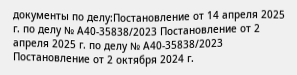документы по делу:Постановление от 14 апреля 2025 г. по делу № А40-35838/2023 Постановление от 2 апреля 2025 г. по делу № А40-35838/2023 Постановление от 2 октября 2024 г.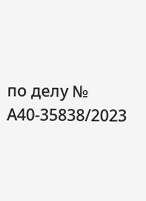по делу № А40-35838/2023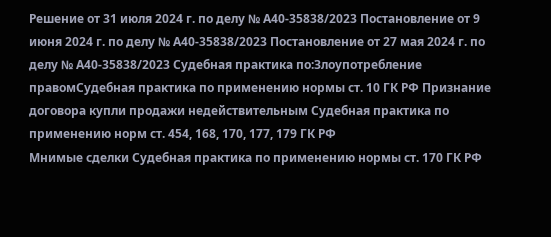Решение от 31 июля 2024 г. по делу № А40-35838/2023 Постановление от 9 июня 2024 г. по делу № А40-35838/2023 Постановление от 27 мая 2024 г. по делу № А40-35838/2023 Судебная практика по:Злоупотребление правомСудебная практика по применению нормы ст. 10 ГК РФ Признание договора купли продажи недействительным Судебная практика по применению норм ст. 454, 168, 170, 177, 179 ГК РФ
Мнимые сделки Судебная практика по применению нормы ст. 170 ГК РФ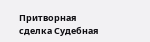Притворная сделка Судебная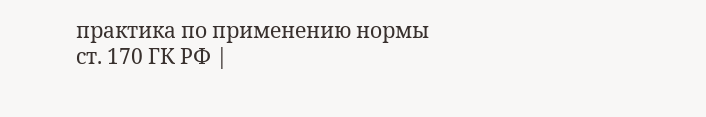практика по применению нормы ст. 170 ГК РФ |